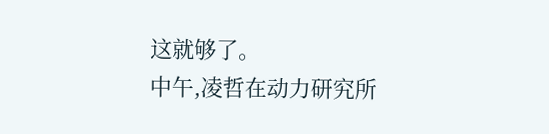这就够了。
中午,凌哲在动力研究所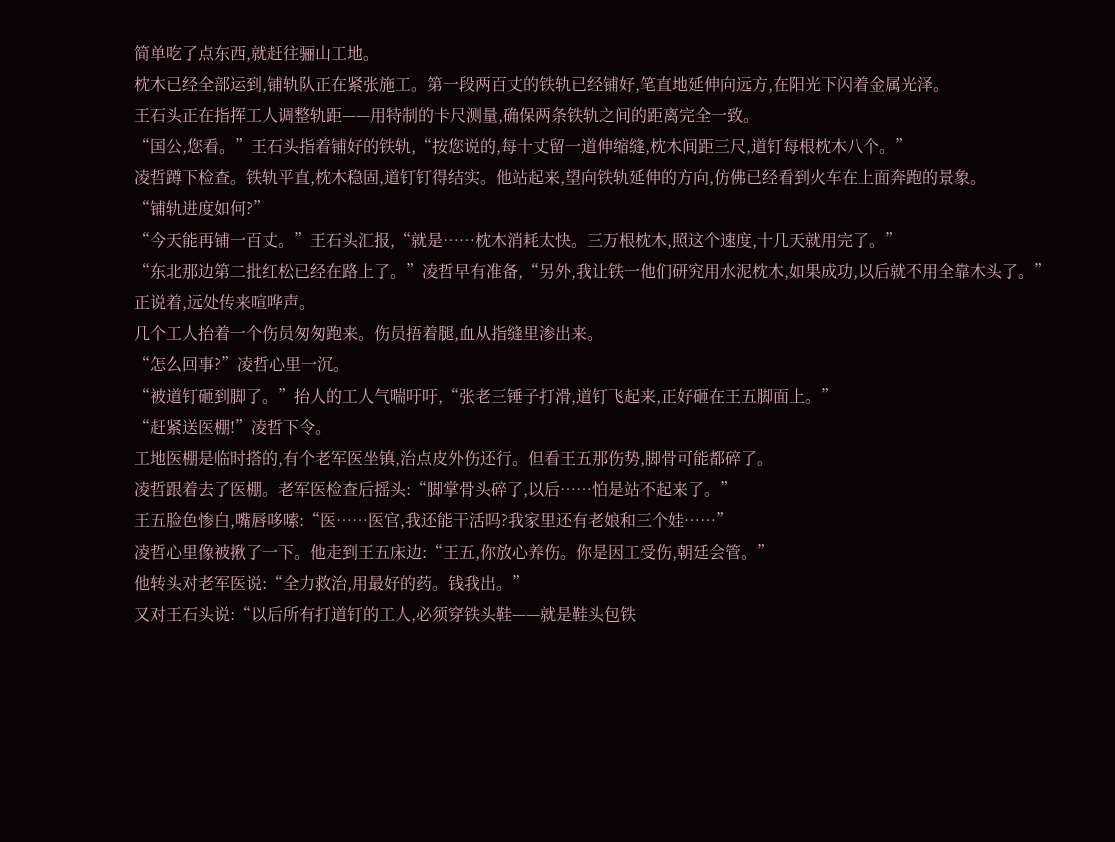简单吃了点东西,就赶往骊山工地。
枕木已经全部运到,铺轨队正在紧张施工。第一段两百丈的铁轨已经铺好,笔直地延伸向远方,在阳光下闪着金属光泽。
王石头正在指挥工人调整轨距——用特制的卡尺测量,确保两条铁轨之间的距离完全一致。
“国公,您看。”王石头指着铺好的铁轨,“按您说的,每十丈留一道伸缩缝,枕木间距三尺,道钉每根枕木八个。”
凌哲蹲下检查。铁轨平直,枕木稳固,道钉钉得结实。他站起来,望向铁轨延伸的方向,仿佛已经看到火车在上面奔跑的景象。
“铺轨进度如何?”
“今天能再铺一百丈。”王石头汇报,“就是……枕木消耗太快。三万根枕木,照这个速度,十几天就用完了。”
“东北那边第二批红松已经在路上了。”凌哲早有准备,“另外,我让铁一他们研究用水泥枕木,如果成功,以后就不用全靠木头了。”
正说着,远处传来喧哗声。
几个工人抬着一个伤员匆匆跑来。伤员捂着腿,血从指缝里渗出来。
“怎么回事?”凌哲心里一沉。
“被道钉砸到脚了。”抬人的工人气喘吁吁,“张老三锤子打滑,道钉飞起来,正好砸在王五脚面上。”
“赶紧送医棚!”凌哲下令。
工地医棚是临时搭的,有个老军医坐镇,治点皮外伤还行。但看王五那伤势,脚骨可能都碎了。
凌哲跟着去了医棚。老军医检查后摇头:“脚掌骨头碎了,以后……怕是站不起来了。”
王五脸色惨白,嘴唇哆嗦:“医……医官,我还能干活吗?我家里还有老娘和三个娃……”
凌哲心里像被揪了一下。他走到王五床边:“王五,你放心养伤。你是因工受伤,朝廷会管。”
他转头对老军医说:“全力救治,用最好的药。钱我出。”
又对王石头说:“以后所有打道钉的工人,必须穿铁头鞋——就是鞋头包铁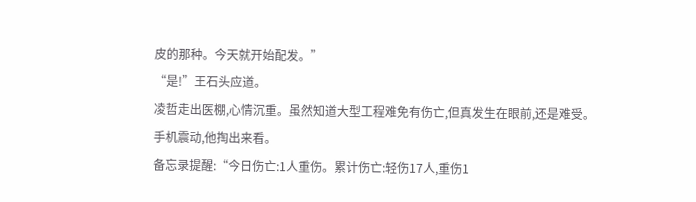皮的那种。今天就开始配发。”
“是!”王石头应道。
凌哲走出医棚,心情沉重。虽然知道大型工程难免有伤亡,但真发生在眼前,还是难受。
手机震动,他掏出来看。
备忘录提醒:“今日伤亡:1人重伤。累计伤亡:轻伤17人,重伤1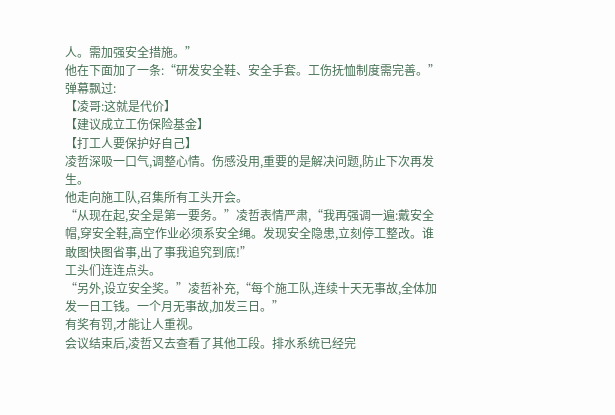人。需加强安全措施。”
他在下面加了一条:“研发安全鞋、安全手套。工伤抚恤制度需完善。”
弹幕飘过:
【凌哥:这就是代价】
【建议成立工伤保险基金】
【打工人要保护好自己】
凌哲深吸一口气,调整心情。伤感没用,重要的是解决问题,防止下次再发生。
他走向施工队,召集所有工头开会。
“从现在起,安全是第一要务。”凌哲表情严肃,“我再强调一遍:戴安全帽,穿安全鞋,高空作业必须系安全绳。发现安全隐患,立刻停工整改。谁敢图快图省事,出了事我追究到底!”
工头们连连点头。
“另外,设立安全奖。”凌哲补充,“每个施工队,连续十天无事故,全体加发一日工钱。一个月无事故,加发三日。”
有奖有罚,才能让人重视。
会议结束后,凌哲又去查看了其他工段。排水系统已经完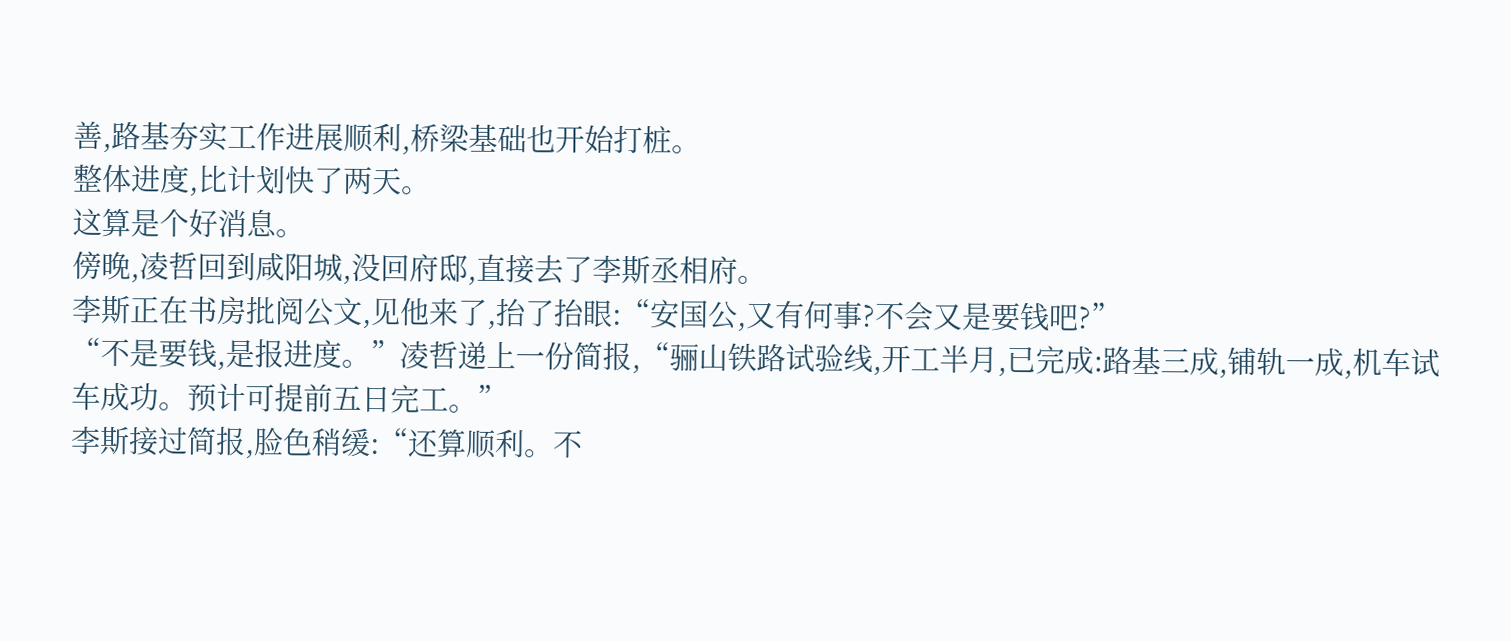善,路基夯实工作进展顺利,桥梁基础也开始打桩。
整体进度,比计划快了两天。
这算是个好消息。
傍晚,凌哲回到咸阳城,没回府邸,直接去了李斯丞相府。
李斯正在书房批阅公文,见他来了,抬了抬眼:“安国公,又有何事?不会又是要钱吧?”
“不是要钱,是报进度。”凌哲递上一份简报,“骊山铁路试验线,开工半月,已完成:路基三成,铺轨一成,机车试车成功。预计可提前五日完工。”
李斯接过简报,脸色稍缓:“还算顺利。不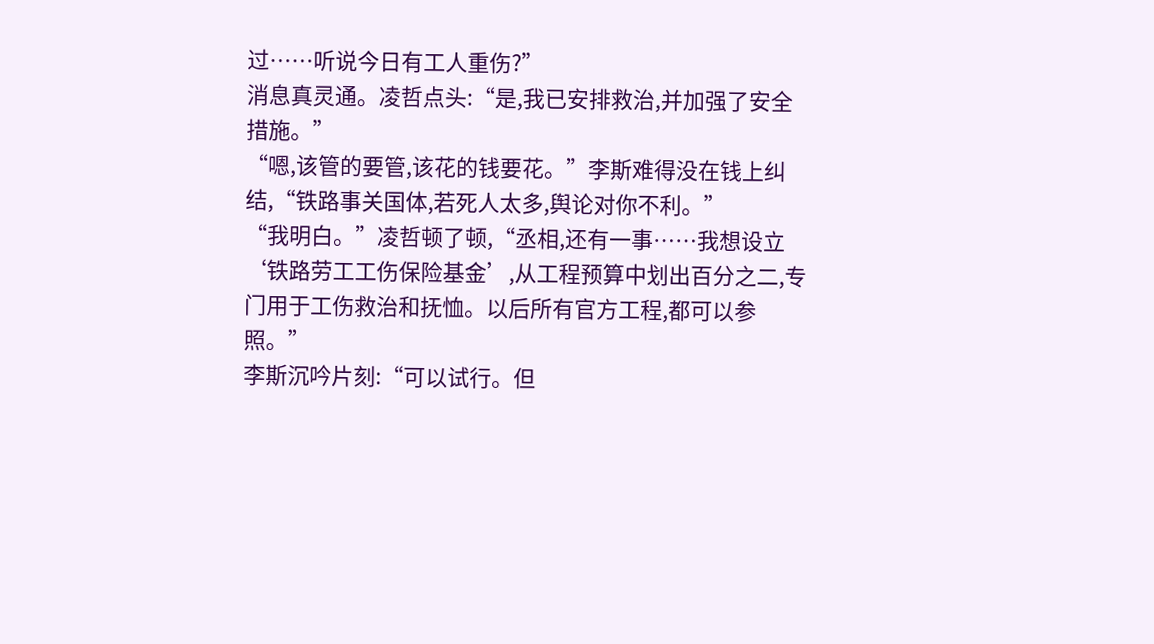过……听说今日有工人重伤?”
消息真灵通。凌哲点头:“是,我已安排救治,并加强了安全措施。”
“嗯,该管的要管,该花的钱要花。”李斯难得没在钱上纠结,“铁路事关国体,若死人太多,舆论对你不利。”
“我明白。”凌哲顿了顿,“丞相,还有一事……我想设立‘铁路劳工工伤保险基金’,从工程预算中划出百分之二,专门用于工伤救治和抚恤。以后所有官方工程,都可以参照。”
李斯沉吟片刻:“可以试行。但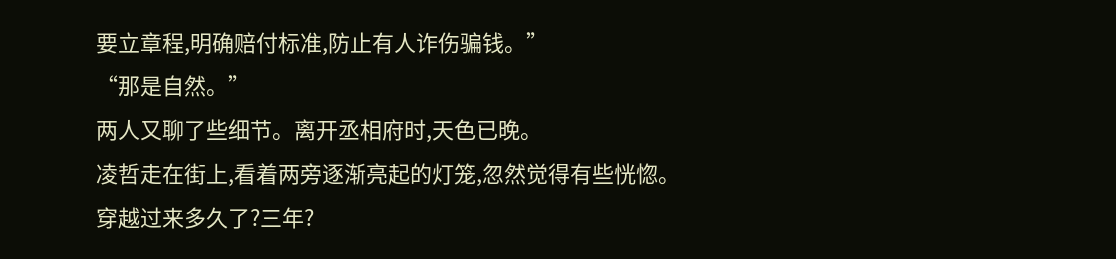要立章程,明确赔付标准,防止有人诈伤骗钱。”
“那是自然。”
两人又聊了些细节。离开丞相府时,天色已晚。
凌哲走在街上,看着两旁逐渐亮起的灯笼,忽然觉得有些恍惚。
穿越过来多久了?三年?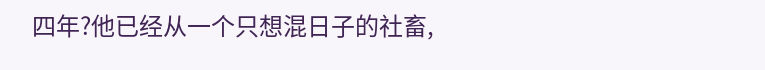四年?他已经从一个只想混日子的社畜,